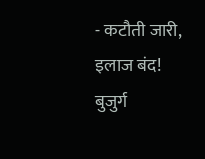- कटौती जारी, इलाज बंद! बुजुर्ग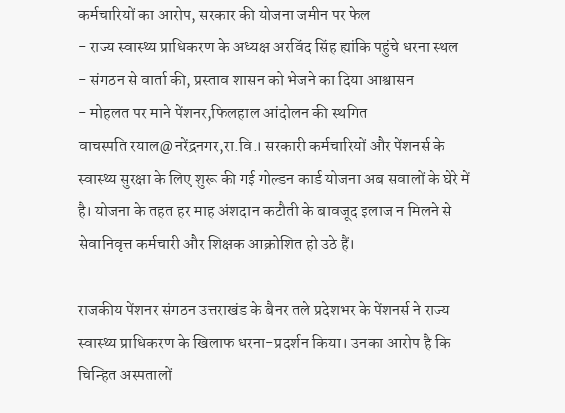कर्मचारियों का आरोप, सरकार की योजना जमीन पर फेल
- राज्य स्वास्थ्य प्राधिकरण के अध्यक्ष अरविंद सिंह ह्यांकि पहुंचे धरना स्थल
- संगठन से वार्ता की, प्रस्ताव शासन को भेजने का दिया आश्वासन
- मोहलत पर माने पेंशनर,फिलहाल आंदोलन की स्थगित
वाचस्पति रयाल@नरेंद्रनगर,रा.वि.। सरकारी कर्मचारियों और पेंशनर्स के स्वास्थ्य सुरक्षा के लिए शुरू की गई गोल्डन कार्ड योजना अब सवालों के घेरे में है। योजना के तहत हर माह अंशदान कटौती के बावजूद इलाज न मिलने से सेवानिवृत्त कर्मचारी और शिक्षक आक्रोशित हो उठे हैं।

राजकीय पेंशनर संगठन उत्तराखंड के बैनर तले प्रदेशभर के पेंशनर्स ने राज्य स्वास्थ्य प्राधिकरण के खिलाफ धरना-प्रदर्शन किया। उनका आरोप है कि चिन्हित अस्पतालों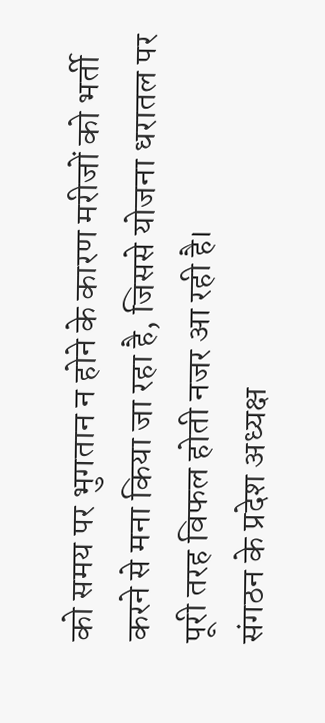को समय पर भुगतान न होने के कारण मरीजों को भर्ती करने से मना किया जा रहा है, जिससे योजना धरातल पर पूरी तरह विफल होती नजर आ रही है।
संगठन के प्रदेश अध्यक्ष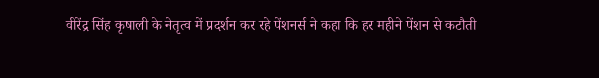वीरेंद्र सिंह कृषाली के नेतृत्व में प्रदर्शन कर रहे पेंशनर्स ने कहा कि हर महीने पेंशन से कटौती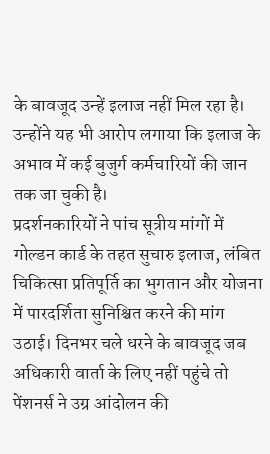के बावजूद उन्हें इलाज नहीं मिल रहा है। उन्होंने यह भी आरोप लगाया कि इलाज के अभाव में कई बुजुर्ग कर्मचारियों की जान तक जा चुकी है।
प्रदर्शनकारियों ने पांच सूत्रीय मांगों में गोल्डन कार्ड के तहत सुचारु इलाज, लंबित चिकित्सा प्रतिपूर्ति का भुगतान और योजना में पारदर्शिता सुनिश्चित करने की मांग उठाई। दिनभर चले धरने के बावजूद जब अधिकारी वार्ता के लिए नहीं पहुंचे तो पेंशनर्स ने उग्र आंदोलन की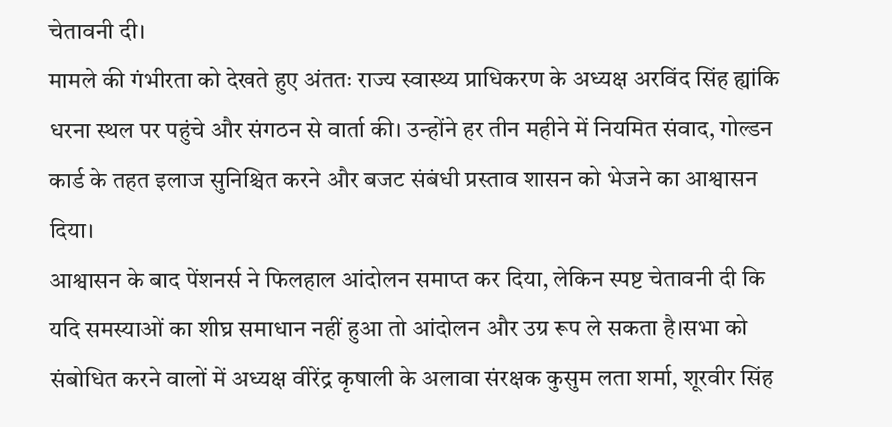चेतावनी दी।
मामले की गंभीरता को देखते हुए अंततः राज्य स्वास्थ्य प्राधिकरण के अध्यक्ष अरविंद सिंह ह्यांकि धरना स्थल पर पहुंचे और संगठन से वार्ता की। उन्होंने हर तीन महीने में नियमित संवाद, गोल्डन कार्ड के तहत इलाज सुनिश्चित करने और बजट संबंधी प्रस्ताव शासन को भेजने का आश्वासन दिया।
आश्वासन के बाद पेंशनर्स ने फिलहाल आंदोलन समाप्त कर दिया, लेकिन स्पष्ट चेतावनी दी कि यदि समस्याओं का शीघ्र समाधान नहीं हुआ तो आंदोलन और उग्र रूप ले सकता है।सभा को संबोधित करने वालों में अध्यक्ष वीरेंद्र कृषाली के अलावा संरक्षक कुसुम लता शर्मा, शूरवीर सिंह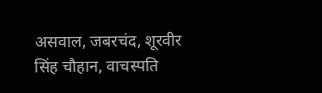असवाल, जबरचंद, शूरवीर सिंह चौहान, वाचस्पति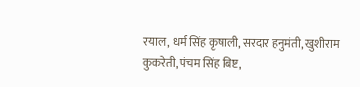रयाल, धर्म सिंह कृषाली, सरदार हनुमंती, खुशीराम कुकरेती, पंचम सिंह बिष्ट,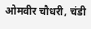ओमवीर चौधरी, चंडी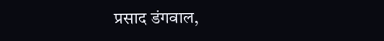प्रसाद डंगवाल,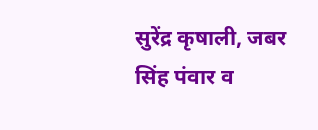सुरेंद्र कृषाली, जबर सिंह पंवार व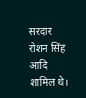सरदार रोशन सिंह आदि शामिल थे।